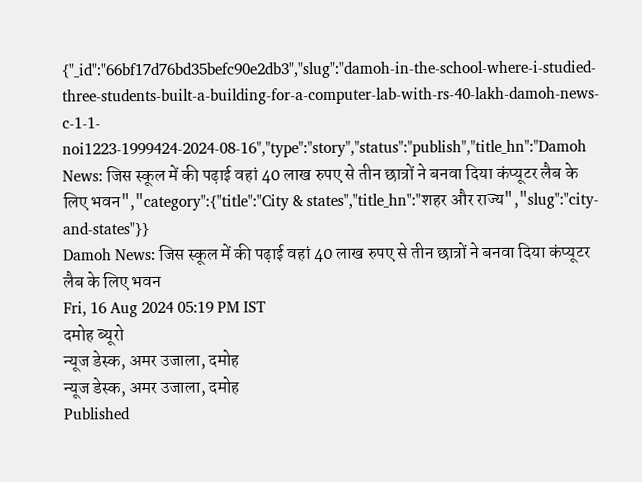{"_id":"66bf17d76bd35befc90e2db3","slug":"damoh-in-the-school-where-i-studied-three-students-built-a-building-for-a-computer-lab-with-rs-40-lakh-damoh-news-c-1-1-noi1223-1999424-2024-08-16","type":"story","status":"publish","title_hn":"Damoh News: जिस स्कूल में की पढ़ाई वहां 40 लाख रुपए से तीन छात्रों ने बनवा दिया कंप्यूटर लैब के लिए भवन","category":{"title":"City & states","title_hn":"शहर और राज्य","slug":"city-and-states"}}
Damoh News: जिस स्कूल में की पढ़ाई वहां 40 लाख रुपए से तीन छात्रों ने बनवा दिया कंप्यूटर लैब के लिए भवन
Fri, 16 Aug 2024 05:19 PM IST
दमोह ब्यूरो
न्यूज डेस्क, अमर उजाला, दमोह
न्यूज डेस्क, अमर उजाला, दमोह
Published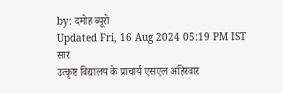by: दमोह ब्यूरो
Updated Fri, 16 Aug 2024 05:19 PM IST
सार
उत्कृष्ट विद्यालय के प्राचार्य एसएल अहिरवार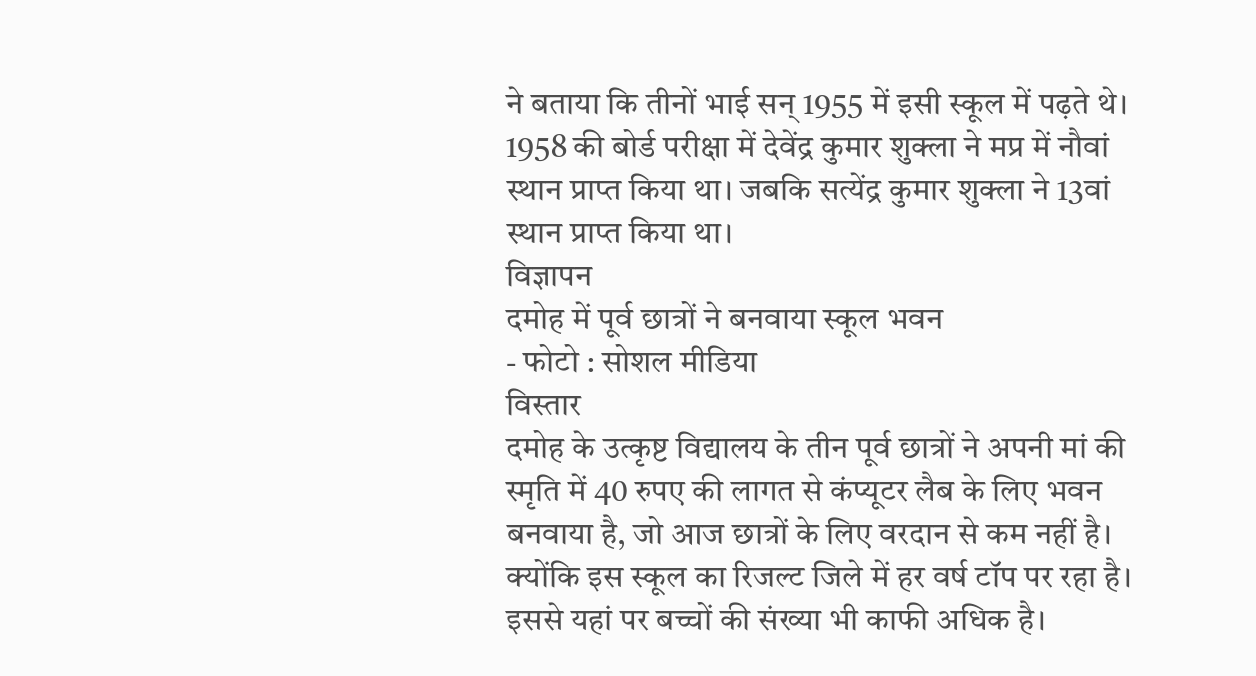ने बताया कि तीनों भाई सन् 1955 में इसी स्कूल में पढ़ते थे। 1958 की बोर्ड परीक्षा में देवेंद्र कुमार शुक्ला ने मप्र में नौवां स्थान प्राप्त किया था। जबकि सत्येंद्र कुमार शुक्ला ने 13वां स्थान प्राप्त किया था।
विज्ञापन
दमोह में पूर्व छात्रों ने बनवाया स्कूल भवन
- फोटो : सोशल मीडिया
विस्तार
दमोह के उत्कृष्ट विद्यालय के तीन पूर्व छात्रों ने अपनी मां की स्मृति में 40 रुपए की लागत से कंप्यूटर लैब के लिए भवन बनवाया है, जो आज छात्रों के लिए वरदान से कम नहीं है। क्योंकि इस स्कूल का रिजल्ट जिले में हर वर्ष टॉप पर रहा है। इससे यहां पर बच्चों की संख्या भी काफी अधिक है।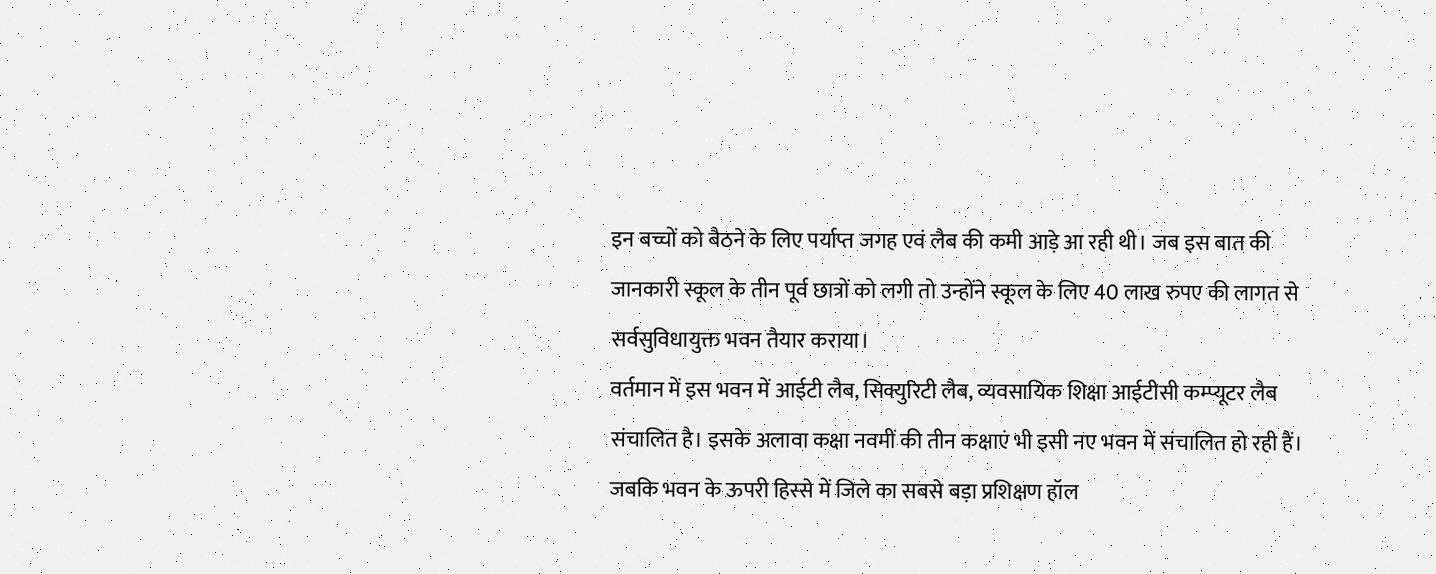इन बच्चों को बैठने के लिए पर्याप्त जगह एवं लैब की कमी आड़े आ रही थी। जब इस बात की जानकारी स्कूल के तीन पूर्व छात्रों को लगी तो उन्होंने स्कूल के लिए 40 लाख रुपए की लागत से सर्वसुविधायुक्त भवन तैयार कराया।
वर्तमान में इस भवन में आईटी लैब, सिक्युरिटी लैब, व्यवसायिक शिक्षा आईटीसी कम्प्यूटर लैब संचालित है। इसके अलावा कक्षा नवमीं की तीन कक्षाएं भी इसी नए भवन में संचालित हो रही हैं। जबकि भवन के ऊपरी हिस्से में जिले का सबसे बड़ा प्रशिक्षण हॉल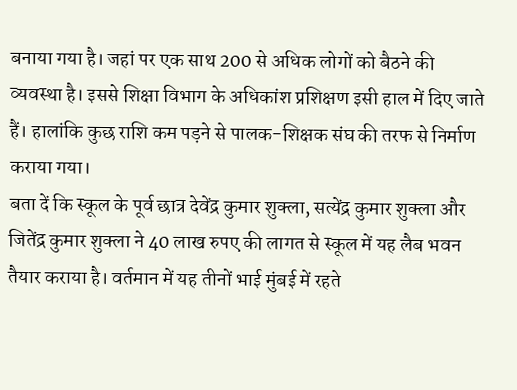बनाया गया है। जहां पर एक साथ 200 से अधिक लोगों को बैठने की व्यवस्था है। इससे शिक्षा विभाग के अधिकांश प्रशिक्षण इसी हाल में दिए जाते हैं। हालांकि कुछ राशि कम पड़ने से पालक-शिक्षक संघ की तरफ से निर्माण कराया गया।
बता दें कि स्कूल के पूर्व छात्र देवेंद्र कुमार शुक्ला, सत्येंद्र कुमार शुक्ला और जितेंद्र कुमार शुक्ला ने 40 लाख रुपए की लागत से स्कूल में यह लैब भवन तैयार कराया है। वर्तमान में यह तीनों भाई मुंबई में रहते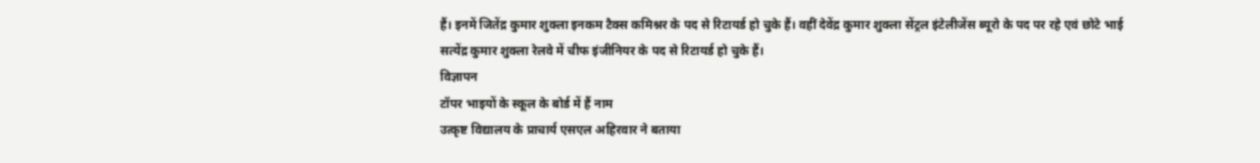हैं। इनमें जितेंद्र कुमार शुक्ला इनकम टैक्स कमिश्नर के पद से रिटायर्ड हो चुके हैं। वहीं देवेंद्र कुमार शुक्ला सेंट्रल इंटेलीजेंस ब्यूरो के पद पर रहे एवं छोटे भाई सत्येंद्र कुमार शुक्ला रेलवे में चीफ इंजीनियर के पद से रिटायर्ड हो चुके हैं।
विज्ञापन
टॉपर भाइयों के स्कूल के बोर्ड में हैं नाम
उत्कृष्ट विद्यालय के प्राचार्य एसएल अहिरवार ने बताया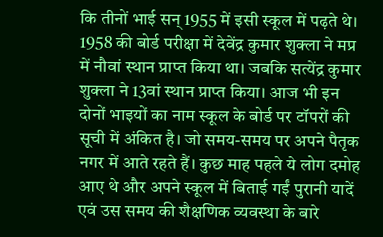कि तीनों भाई सन् 1955 में इसी स्कूल में पढ़ते थे। 1958 की बोर्ड परीक्षा में देवेंद्र कुमार शुक्ला ने मप्र में नौवां स्थान प्राप्त किया था। जबकि सत्येंद्र कुमार शुक्ला ने 13वां स्थान प्राप्त किया। आज भी इन दोनों भाइयों का नाम स्कूल के बोर्ड पर टॉपरों की सूची में अंकित है। जो समय-समय पर अपने पैतृक नगर में आते रहते हैं। कुछ माह पहले ये लोग दमोह आए थे और अपने स्कूल में बिताई गईं पुरानी यादें एवं उस समय की शैक्षणिक व्यवस्था के बारे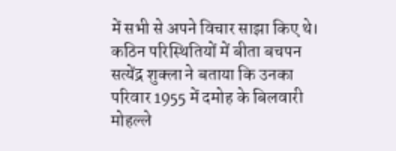में सभी से अपने विचार साझा किए थे।
कठिन परिस्थितियों में बीता बचपन
सत्येंद्र शुक्ला ने बताया कि उनका परिवार 1955 में दमोह के बिलवारी मोहल्ले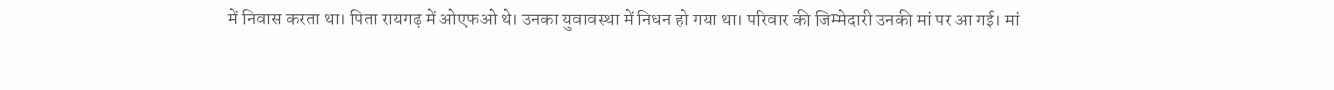में निवास करता था। पिता रायगढ़ में ओएफओ थे। उनका युवावस्था में निधन हो गया था। परिवार की जिम्मेदारी उनकी मां पर आ गई। मां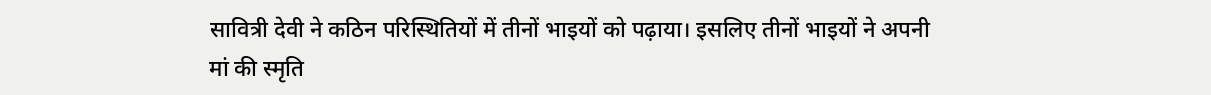सावित्री देवी ने कठिन परिस्थितियों में तीनों भाइयों को पढ़ाया। इसलिए तीनों भाइयों ने अपनी मां की स्मृति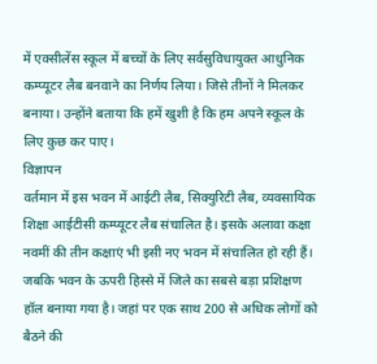में एक्सीलेंस स्कूल में बच्चों के लिए सर्वसुविधायुक्त आधुनिक कम्प्यूटर लैब बनवाने का निर्णय लिया। जिसे तीनों ने मिलकर बनाया। उन्होंने बताया कि हमें खुशी है कि हम अपने स्कूल के लिए कुछ कर पाए।
विज्ञापन
वर्तमान में इस भवन में आईटी लैब, सिक्युरिटी लैब, व्यवसायिक शिक्षा आईटीसी कम्प्यूटर लैब संचालित है। इसके अलावा कक्षा नवमीं की तीन कक्षाएं भी इसी नए भवन में संचालित हो रही हैं। जबकि भवन के ऊपरी हिस्से में जिले का सबसे बड़ा प्रशिक्षण हॉल बनाया गया है। जहां पर एक साथ 200 से अधिक लोगों को बैठने की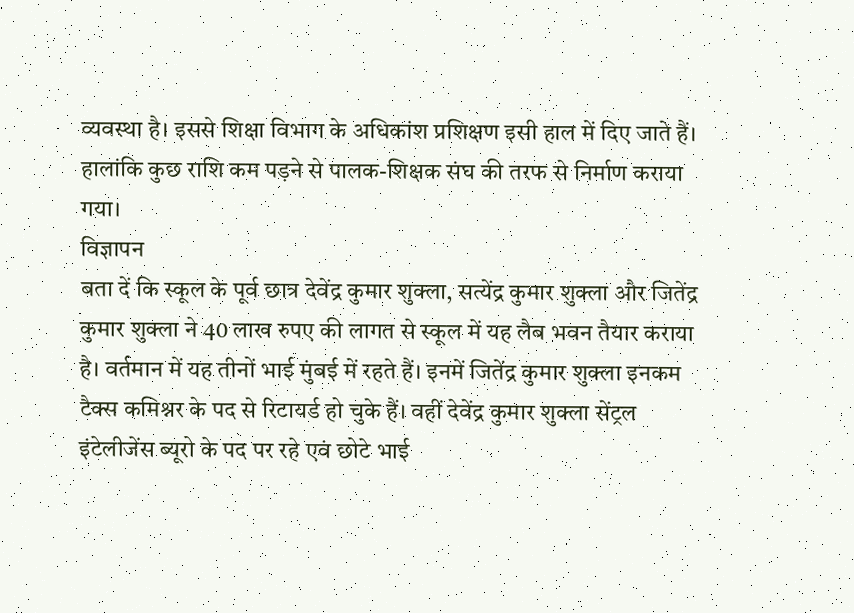व्यवस्था है। इससे शिक्षा विभाग के अधिकांश प्रशिक्षण इसी हाल में दिए जाते हैं। हालांकि कुछ राशि कम पड़ने से पालक-शिक्षक संघ की तरफ से निर्माण कराया गया।
विज्ञापन
बता दें कि स्कूल के पूर्व छात्र देवेंद्र कुमार शुक्ला, सत्येंद्र कुमार शुक्ला और जितेंद्र कुमार शुक्ला ने 40 लाख रुपए की लागत से स्कूल में यह लैब भवन तैयार कराया है। वर्तमान में यह तीनों भाई मुंबई में रहते हैं। इनमें जितेंद्र कुमार शुक्ला इनकम टैक्स कमिश्नर के पद से रिटायर्ड हो चुके हैं। वहीं देवेंद्र कुमार शुक्ला सेंट्रल इंटेलीजेंस ब्यूरो के पद पर रहे एवं छोटे भाई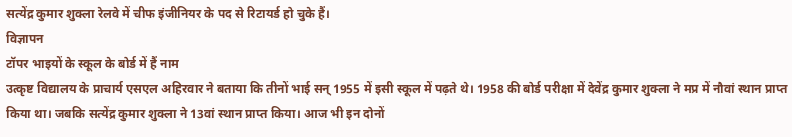सत्येंद्र कुमार शुक्ला रेलवे में चीफ इंजीनियर के पद से रिटायर्ड हो चुके हैं।
विज्ञापन
टॉपर भाइयों के स्कूल के बोर्ड में हैं नाम
उत्कृष्ट विद्यालय के प्राचार्य एसएल अहिरवार ने बताया कि तीनों भाई सन् 1955 में इसी स्कूल में पढ़ते थे। 1958 की बोर्ड परीक्षा में देवेंद्र कुमार शुक्ला ने मप्र में नौवां स्थान प्राप्त किया था। जबकि सत्येंद्र कुमार शुक्ला ने 13वां स्थान प्राप्त किया। आज भी इन दोनों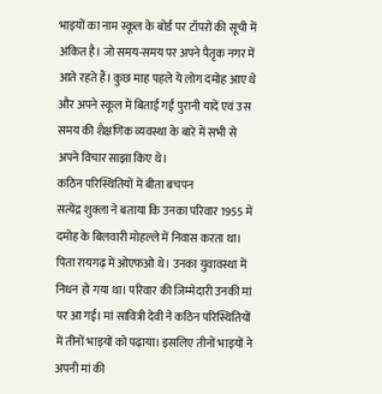भाइयों का नाम स्कूल के बोर्ड पर टॉपरों की सूची में अंकित है। जो समय-समय पर अपने पैतृक नगर में आते रहते हैं। कुछ माह पहले ये लोग दमोह आए थे और अपने स्कूल में बिताई गईं पुरानी यादें एवं उस समय की शैक्षणिक व्यवस्था के बारे में सभी से अपने विचार साझा किए थे।
कठिन परिस्थितियों में बीता बचपन
सत्येंद्र शुक्ला ने बताया कि उनका परिवार 1955 में दमोह के बिलवारी मोहल्ले में निवास करता था। पिता रायगढ़ में ओएफओ थे। उनका युवावस्था में निधन हो गया था। परिवार की जिम्मेदारी उनकी मां पर आ गई। मां सावित्री देवी ने कठिन परिस्थितियों में तीनों भाइयों को पढ़ाया। इसलिए तीनों भाइयों ने अपनी मां की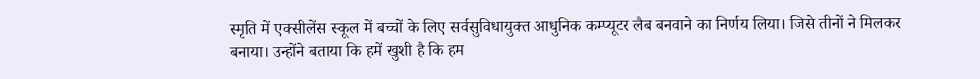स्मृति में एक्सीलेंस स्कूल में बच्चों के लिए सर्वसुविधायुक्त आधुनिक कम्प्यूटर लैब बनवाने का निर्णय लिया। जिसे तीनों ने मिलकर बनाया। उन्होंने बताया कि हमें खुशी है कि हम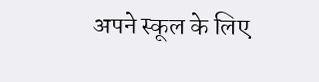अपने स्कूल के लिए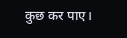कुछ कर पाए।